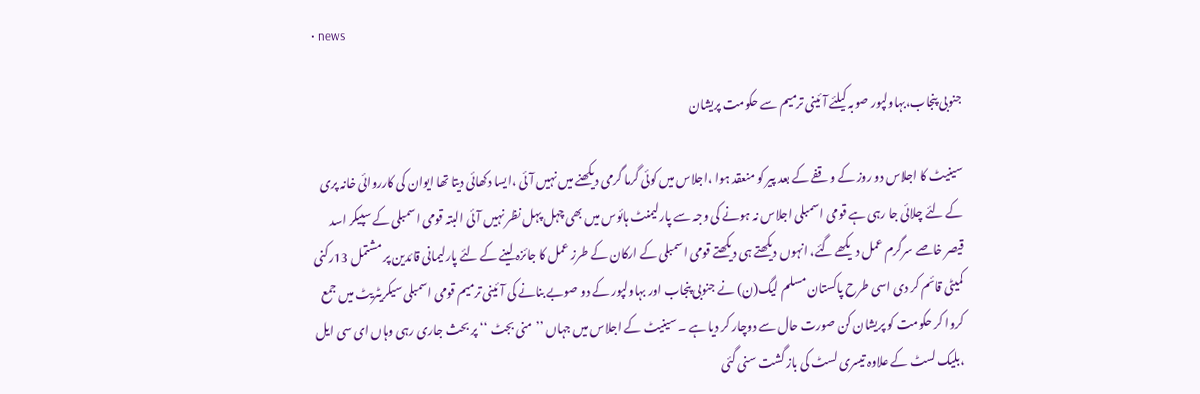• news

جنوبی پنجاب،بہاولپور صوبہ کیلئے آئینی ترمیم سے حکومت پریشان

سینیٹ کا اجلاس دو روز کے وقفے کے بعد پیر کو منعقد ہوا ،اجلاس میں کوئی گرما گرمی دیکھنے میں نہیں آئی ،ایسا دکھائی دیتا تھا ایوان کی کارروائی خانہ پری کے لئے چلائی جا رہی ہے قومی اسمبلی اجلاس نہ ہونے کی وجہ سے پارلیمنٹ ہائوس میں بھی چہل پہل نظر نہیں آئی البتہ قومی اسمبلی کے سپیکر اسد قیصر خاصے سرگرم عمل دیکھے گئے، انہوں دیکھتے ہی دیکھتے قومی اسمبلی کے ارکان کے طرز عمل کا جائزہ لینے کے لئے پارلیمانی قائدین پر مشتمل 13رکنی کمیٹی قائم کر دی اسی طرح پاکستان مسلم لیگ(ن) نے جنوبی پنجاب اور بہاولپور کے دو صوبے بنانے کی آئینی ترمیم قومی اسمبلی سیکریٹریٹ میں جمع کروا کر حکومت کو پریشان کن صورت حال سے دوچار کر دیا ہے ۔ سینیٹ کے اجلاس میں جہاں ’’منی بجٹ ‘‘ پر بحث جاری رہی وہاں ای سی ایل ،بلیک لسٹ کے علاوہ تیسری لسٹ کی باز گشت سنی گئی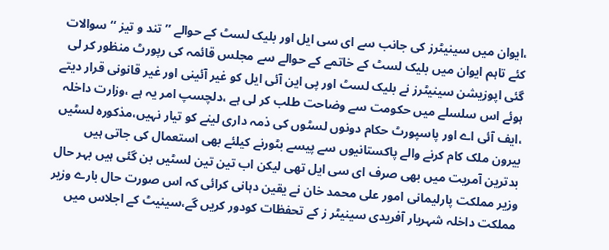،ایوان میں سینیٹرز کی جانب سے ای سی ایل اور بلیک لسٹ کے حوالے ’’تند و تیز ‘‘ سوالات کئے تاہم ایوان میں بلیک لسٹ کے خاتمے کے حوالے سے مجلس قائمہ کی رپورٹ منظور کر لی گئی اپوزیشن سینیٹرز نے بلیک لسٹ اور پی این آئی ایل کو غیر آئینی اور غیر قانونی قرار دیتے ہوئے اس سلسلے میں حکومت سے وضاحت طلب کر لی ہے ،دلچسپ امر یہ ہے ،وزارت داخلہ ،ایف آئی اے اور پاسپورٹ حکام دونوں لسٹوں کی ذمہ داری لینے کو تیار نہیں،مذکورہ لسٹیں بیرون ملک کام کرنے والے پاکستانیوں سے پیسے بٹورنے کیلئے بھی استعمال کی جاتی ہیں بدترین آمریت میں بھی صرف ای سی ایل تھی لیکن اب تین تین لسٹیں بن گئی ہیں بہر حال وزیر مملکت پارلیمانی امور علی محمد خان نے یقین دہانی کرائی کہ اس صورت حال بارے وزیر مملکت داخلہ شہریار آفریدی سینیٹر ز کے تحفظات کودور کریں گے،سینیٹ کے اجلاس میں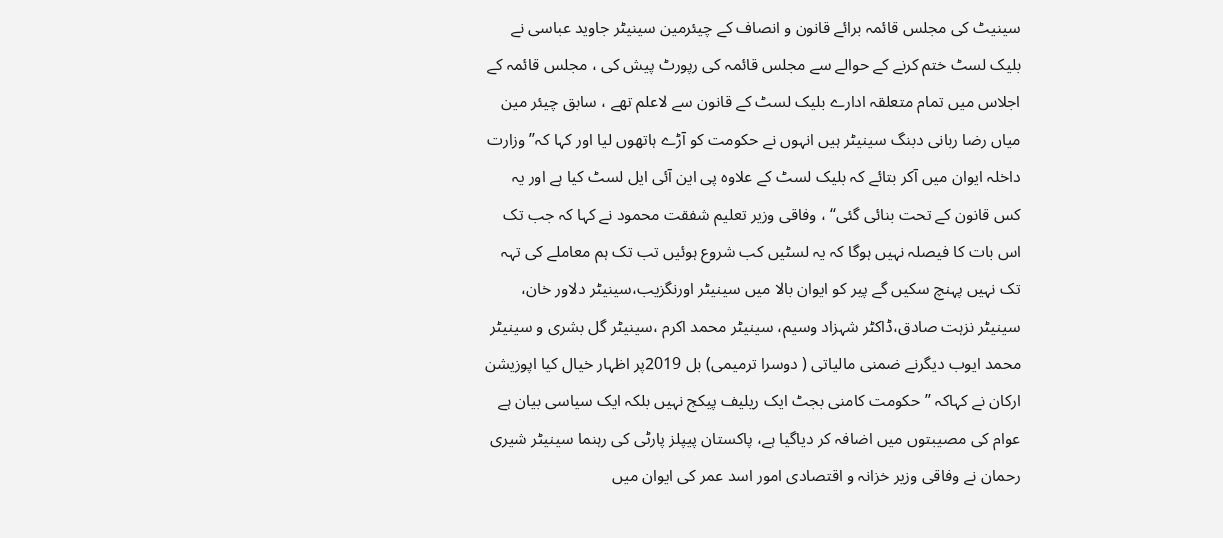سینیٹ کی مجلس قائمہ برائے قانون و انصاف کے چیئرمین سینیٹر جاوید عباسی نے بلیک لسٹ ختم کرنے کے حوالے سے مجلس قائمہ کی رپورٹ پیش کی ، مجلس قائمہ کے اجلاس میں تمام متعلقہ ادارے بلیک لسٹ کے قانون سے لاعلم تھے ، سابق چیئر مین میاں رضا ربانی دبنگ سینیٹر ہیں انہوں نے حکومت کو آڑے ہاتھوں لیا اور کہا کہ’’ وزارت داخلہ ایوان میں آکر بتائے کہ بلیک لسٹ کے علاوہ پی این آئی ایل لسٹ کیا ہے اور یہ کس قانون کے تحت بنائی گئی‘‘ ، وفاقی وزیر تعلیم شفقت محمود نے کہا کہ جب تک اس بات کا فیصلہ نہیں ہوگا کہ یہ لسٹیں کب شروع ہوئیں تب تک ہم معاملے کی تہہ تک نہیں پہنچ سکیں گے پیر کو ایوان بالا میں سینیٹر اورنگزیب،سینیٹر دلاور خان، سینیٹر نزہت صادق،ڈاکٹر شہزاد وسیم، سینیٹر محمد اکرم ،سینیٹر گل بشری و سینیٹر محمد ایوب دیگرنے ضمنی مالیاتی ( دوسرا ترمیمی) بل 2019پر اظہار خیال کیا اپوزیشن ارکان نے کہاکہ ’’حکومت کامنی بجٹ ایک ریلیف پیکج نہیں بلکہ ایک سیاسی بیان ہے عوام کی مصیبتوں میں اضافہ کر دیاگیا ہے، پاکستان پیپلز پارٹی کی رہنما سینیٹر شیری رحمان نے وفاقی وزیر خزانہ و اقتصادی امور اسد عمر کی ایوان میں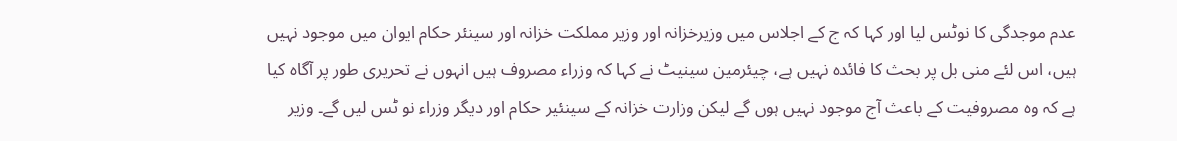عدم موجدگی کا نوٹس لیا اور کہا کہ ج کے اجلاس میں وزیرخزانہ اور وزیر مملکت خزانہ اور سینئر حکام ایوان میں موجود نہیں ہیں، اس لئے منی بل پر بحث کا فائدہ نہیں ہے، چیئرمین سینیٹ نے کہا کہ وزراء مصروف ہیں انہوں نے تحریری طور پر آگاہ کیا ہے کہ وہ مصروفیت کے باعث آج موجود نہیں ہوں گے لیکن وزارت خزانہ کے سینئیر حکام اور دیگر وزراء نو ٹس لیں گے۔ وزیر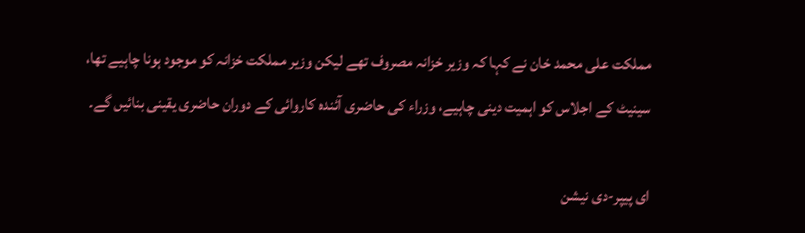مملکت علی محمد خان نے کہا کہ وزیر خزانہ مصروف تھے لیکن وزیر مملکت خزانہ کو موجود ہونا چاہیے تھا، سینیٹ کے اجلاس کو اہمیت دینی چاہیے، وزراء کی حاضری آئندہ کاروائی کے دوران حاضری یقینی بنائیں گے۔

ای پیپر-دی نیشن